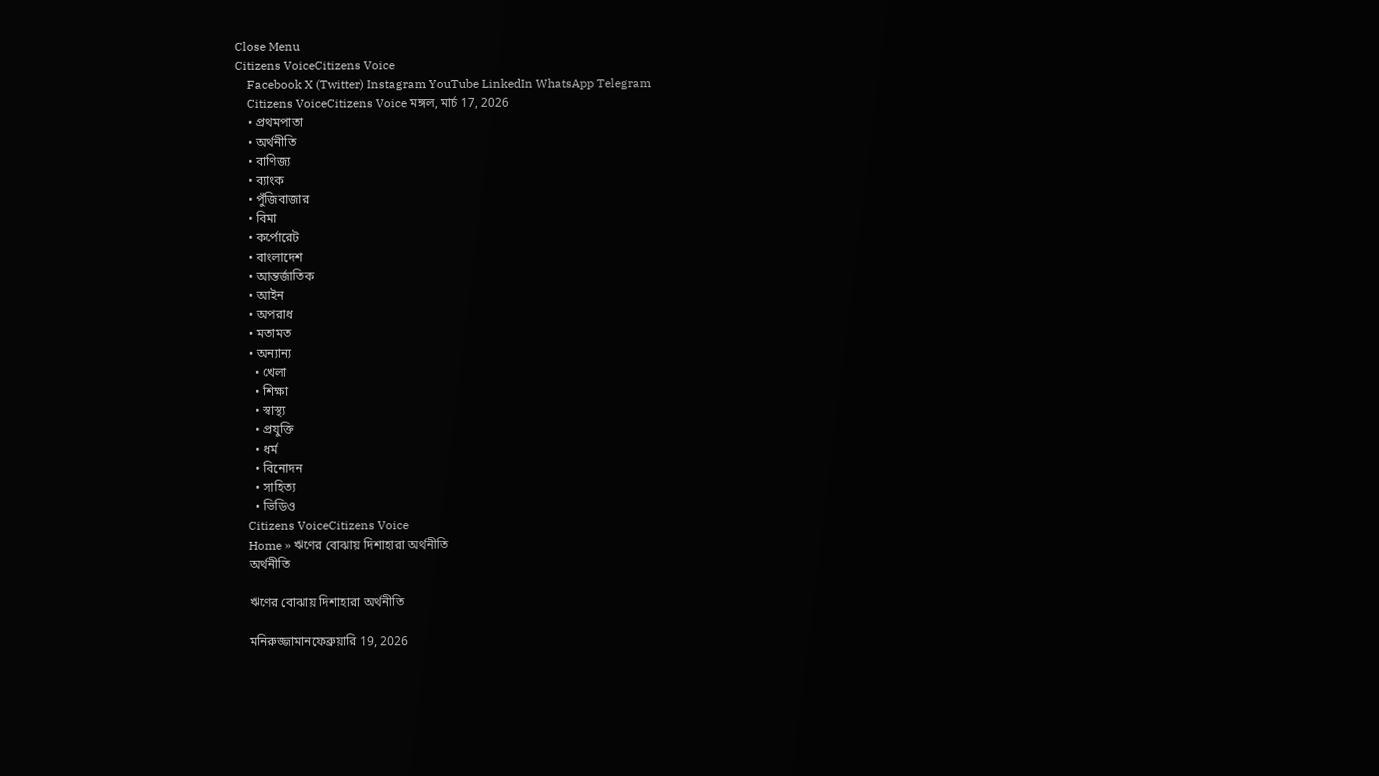Close Menu
Citizens VoiceCitizens Voice
    Facebook X (Twitter) Instagram YouTube LinkedIn WhatsApp Telegram
    Citizens VoiceCitizens Voice মঙ্গল, মার্চ 17, 2026
    • প্রথমপাতা
    • অর্থনীতি
    • বাণিজ্য
    • ব্যাংক
    • পুঁজিবাজার
    • বিমা
    • কর্পোরেট
    • বাংলাদেশ
    • আন্তর্জাতিক
    • আইন
    • অপরাধ
    • মতামত
    • অন্যান্য
      • খেলা
      • শিক্ষা
      • স্বাস্থ্য
      • প্রযুক্তি
      • ধর্ম
      • বিনোদন
      • সাহিত্য
      • ভিডিও
    Citizens VoiceCitizens Voice
    Home » ঋণের বোঝায় দিশাহারা অর্থনীতি
    অর্থনীতি

    ঋণের বোঝায় দিশাহারা অর্থনীতি

    মনিরুজ্জামানফেব্রুয়ারি 19, 2026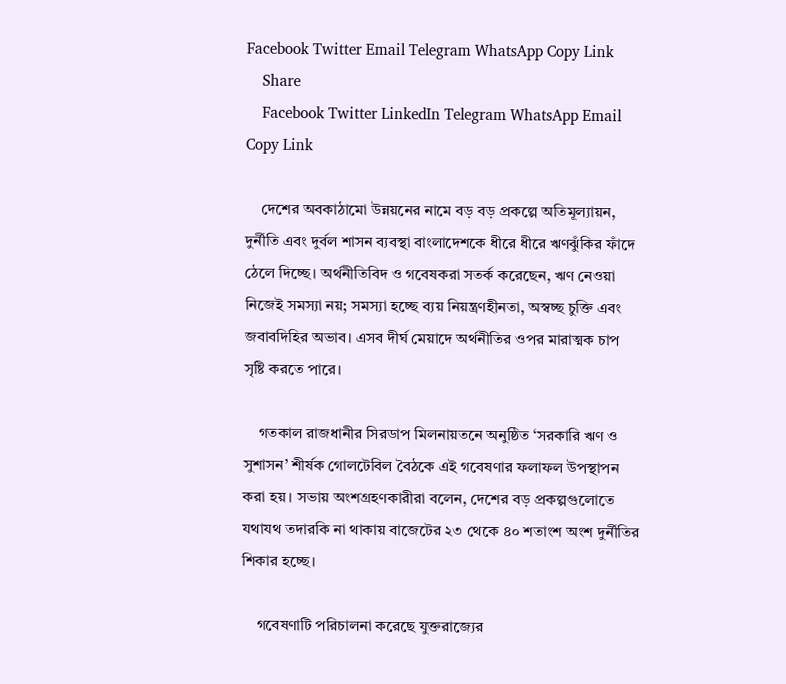Facebook Twitter Email Telegram WhatsApp Copy Link
    Share
    Facebook Twitter LinkedIn Telegram WhatsApp Email Copy Link

    দেশের অবকাঠামো উন্নয়নের নামে বড় বড় প্রকল্পে অতিমূল্যায়ন, দুর্নীতি এবং দুর্বল শাসন ব্যবস্থা বাংলাদেশকে ধীরে ধীরে ঋণঝুঁকির ফাঁদে ঠেলে দিচ্ছে। অর্থনীতিবিদ ও গবেষকরা সতর্ক করেছেন, ঋণ নেওয়া নিজেই সমস্যা নয়; সমস্যা হচ্ছে ব্যয় নিয়ন্ত্রণহীনতা, অস্বচ্ছ চুক্তি এবং জবাবদিহির অভাব। এসব দীর্ঘ মেয়াদে অর্থনীতির ওপর মারাত্মক চাপ সৃষ্টি করতে পারে।

    গতকাল রাজধানীর সিরডাপ মিলনায়তনে অনুষ্ঠিত ‘সরকারি ঋণ ও সুশাসন’ শীর্ষক গোলটেবিল বৈঠকে এই গবেষণার ফলাফল উপস্থাপন করা হয়। সভায় অংশগ্রহণকারীরা বলেন, দেশের বড় প্রকল্পগুলোতে যথাযথ তদারকি না থাকায় বাজেটের ২৩ থেকে ৪০ শতাংশ অংশ দুর্নীতির শিকার হচ্ছে।

    গবেষণাটি পরিচালনা করেছে যুক্তরাজ্যের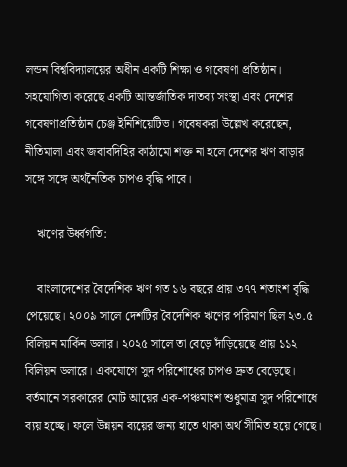লন্ডন বিশ্ববিদ্যালয়ের অধীন একটি শিক্ষা ও গবেষণা প্রতিষ্ঠান। সহযোগিতা করেছে একটি আন্তর্জাতিক দাতব্য সংস্থা এবং দেশের গবেষণাপ্রতিষ্ঠান চেঞ্জ ইনিশিয়েটিভ। গবেষকরা উল্লেখ করেছেন, নীতিমালা এবং জবাবদিহির কাঠামো শক্ত না হলে দেশের ঋণ বাড়ার সঙ্গে সঙ্গে অর্থনৈতিক চাপও বৃদ্ধি পাবে।

    ঋণের উর্ধ্বগতি:

    বাংলাদেশের বৈদেশিক ঋণ গত ১৬ বছরে প্রায় ৩৭৭ শতাংশ বৃদ্ধি পেয়েছে। ২০০৯ সালে দেশটির বৈদেশিক ঋণের পরিমাণ ছিল ২৩.৫ বিলিয়ন মার্কিন ডলার। ২০২৫ সালে তা বেড়ে দাঁড়িয়েছে প্রায় ১১২ বিলিয়ন ডলারে। একযোগে সুদ পরিশোধের চাপও দ্রুত বেড়েছে। বর্তমানে সরকারের মোট আয়ের এক-পঞ্চমাংশ শুধুমাত্র সুদ পরিশোধে ব্যয় হচ্ছে। ফলে উন্নয়ন ব্যয়ের জন্য হাতে থাকা অর্থ সীমিত হয়ে গেছে।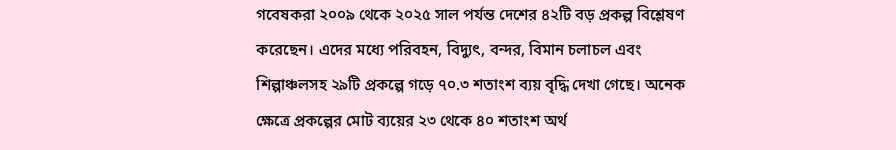গবেষকরা ২০০৯ থেকে ২০২৫ সাল পর্যন্ত দেশের ৪২টি বড় প্রকল্প বিশ্লেষণ করেছেন। এদের মধ্যে পরিবহন, বিদ্যুৎ, বন্দর, বিমান চলাচল এবং শিল্পাঞ্চলসহ ২৯টি প্রকল্পে গড়ে ৭০.৩ শতাংশ ব্যয় বৃদ্ধি দেখা গেছে। অনেক ক্ষেত্রে প্রকল্পের মোট ব্যয়ের ২৩ থেকে ৪০ শতাংশ অর্থ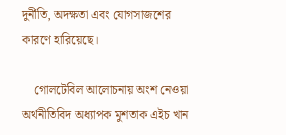দুর্নীতি, অদক্ষতা এবং যোগসাজশের কারণে হারিয়েছে।

    গোলটেবিল আলোচনায় অংশ নেওয়া অর্থনীতিবিদ অধ্যাপক মুশতাক এইচ খান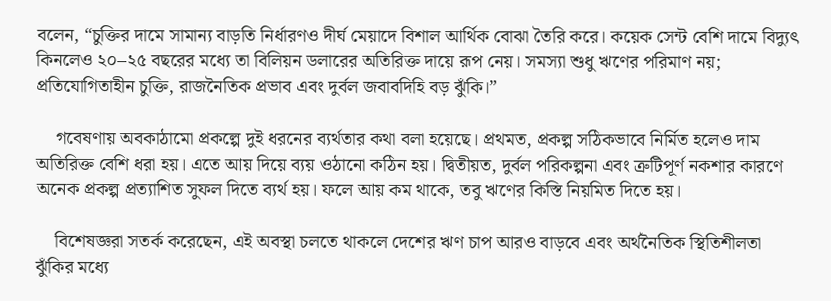বলেন, “চুক্তির দামে সামান্য বাড়তি নির্ধারণও দীর্ঘ মেয়াদে বিশাল আর্থিক বোঝা তৈরি করে। কয়েক সেন্ট বেশি দামে বিদ্যুৎ কিনলেও ২০–২৫ বছরের মধ্যে তা বিলিয়ন ডলারের অতিরিক্ত দায়ে রূপ নেয়। সমস্যা শুধু ঋণের পরিমাণ নয়; প্রতিযোগিতাহীন চুক্তি, রাজনৈতিক প্রভাব এবং দুর্বল জবাবদিহি বড় ঝুঁকি।”

    গবেষণায় অবকাঠামো প্রকল্পে দুই ধরনের ব্যর্থতার কথা বলা হয়েছে। প্রথমত, প্রকল্প সঠিকভাবে নির্মিত হলেও দাম অতিরিক্ত বেশি ধরা হয়। এতে আয় দিয়ে ব্যয় ওঠানো কঠিন হয়। দ্বিতীয়ত, দুর্বল পরিকল্পনা এবং ত্রুটিপূর্ণ নকশার কারণে অনেক প্রকল্প প্রত্যাশিত সুফল দিতে ব্যর্থ হয়। ফলে আয় কম থাকে, তবু ঋণের কিস্তি নিয়মিত দিতে হয়।

    বিশেষজ্ঞরা সতর্ক করেছেন, এই অবস্থা চলতে থাকলে দেশের ঋণ চাপ আরও বাড়বে এবং অর্থনৈতিক স্থিতিশীলতা ঝুঁকির মধ্যে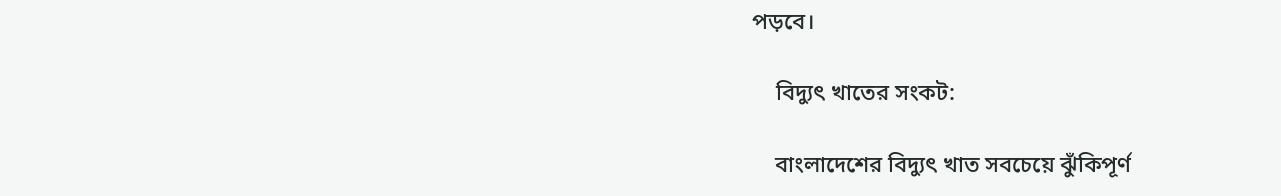পড়বে।

    বিদ্যুৎ খাতের সংকট:

    বাংলাদেশের বিদ্যুৎ খাত সবচেয়ে ঝুঁকিপূর্ণ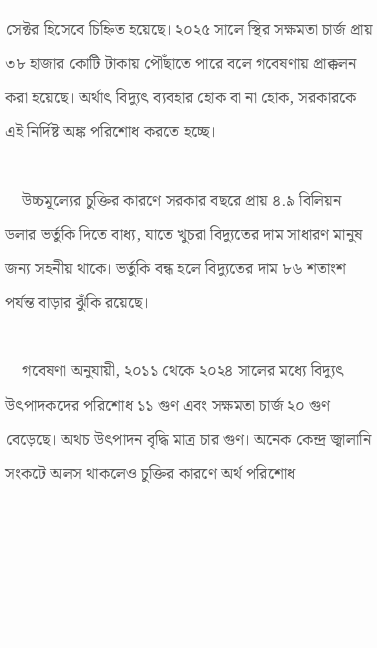সেক্টর হিসেবে চিহ্নিত হয়েছে। ২০২৫ সালে স্থির সক্ষমতা চার্জ প্রায় ৩৮ হাজার কোটি টাকায় পৌঁছাতে পারে বলে গবেষণায় প্রাক্কলন করা হয়েছে। অর্থাৎ বিদ্যুৎ ব্যবহার হোক বা না হোক, সরকারকে এই নির্দিষ্ট অঙ্ক পরিশোধ করতে হচ্ছে।

    উচ্চমূল্যের চুক্তির কারণে সরকার বছরে প্রায় ৪.৯ বিলিয়ন ডলার ভর্তুকি দিতে বাধ্য, যাতে খুচরা বিদ্যুতের দাম সাধারণ মানুষ জন্য সহনীয় থাকে। ভর্তুকি বন্ধ হলে বিদ্যুতের দাম ৮৬ শতাংশ পর্যন্ত বাড়ার ঝুঁকি রয়েছে।

    গবেষণা অনুযায়ী, ২০১১ থেকে ২০২৪ সালের মধ্যে বিদ্যুৎ উৎপাদকদের পরিশোধ ১১ গুণ এবং সক্ষমতা চার্জ ২০ গুণ বেড়েছে। অথচ উৎপাদন বৃদ্ধি মাত্র চার গুণ। অনেক কেন্দ্র জ্বালানি সংকটে অলস থাকলেও চুক্তির কারণে অর্থ পরিশোধ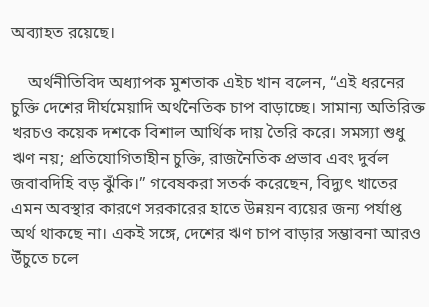অব্যাহত রয়েছে।

    অর্থনীতিবিদ অধ্যাপক মুশতাক এইচ খান বলেন, “এই ধরনের চুক্তি দেশের দীর্ঘমেয়াদি অর্থনৈতিক চাপ বাড়াচ্ছে। সামান্য অতিরিক্ত খরচও কয়েক দশকে বিশাল আর্থিক দায় তৈরি করে। সমস্যা শুধু ঋণ নয়; প্রতিযোগিতাহীন চুক্তি, রাজনৈতিক প্রভাব এবং দুর্বল জবাবদিহি বড় ঝুঁকি।” গবেষকরা সতর্ক করেছেন, বিদ্যুৎ খাতের এমন অবস্থার কারণে সরকারের হাতে উন্নয়ন ব্যয়ের জন্য পর্যাপ্ত অর্থ থাকছে না। একই সঙ্গে, দেশের ঋণ চাপ বাড়ার সম্ভাবনা আরও উঁচুতে চলে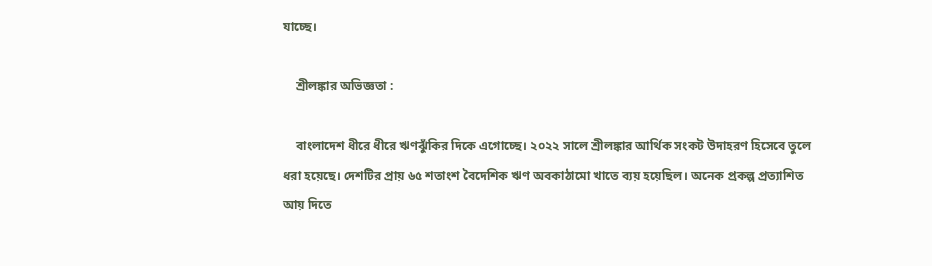যাচ্ছে।

    শ্রীলঙ্কার অভিজ্ঞতা :

    বাংলাদেশ ধীরে ধীরে ঋণঝুঁকির দিকে এগোচ্ছে। ২০২২ সালে শ্রীলঙ্কার আর্থিক সংকট উদাহরণ হিসেবে তুলে ধরা হয়েছে। দেশটির প্রায় ৬৫ শতাংশ বৈদেশিক ঋণ অবকাঠামো খাতে ব্যয় হয়েছিল। অনেক প্রকল্প প্রত্যাশিত আয় দিতে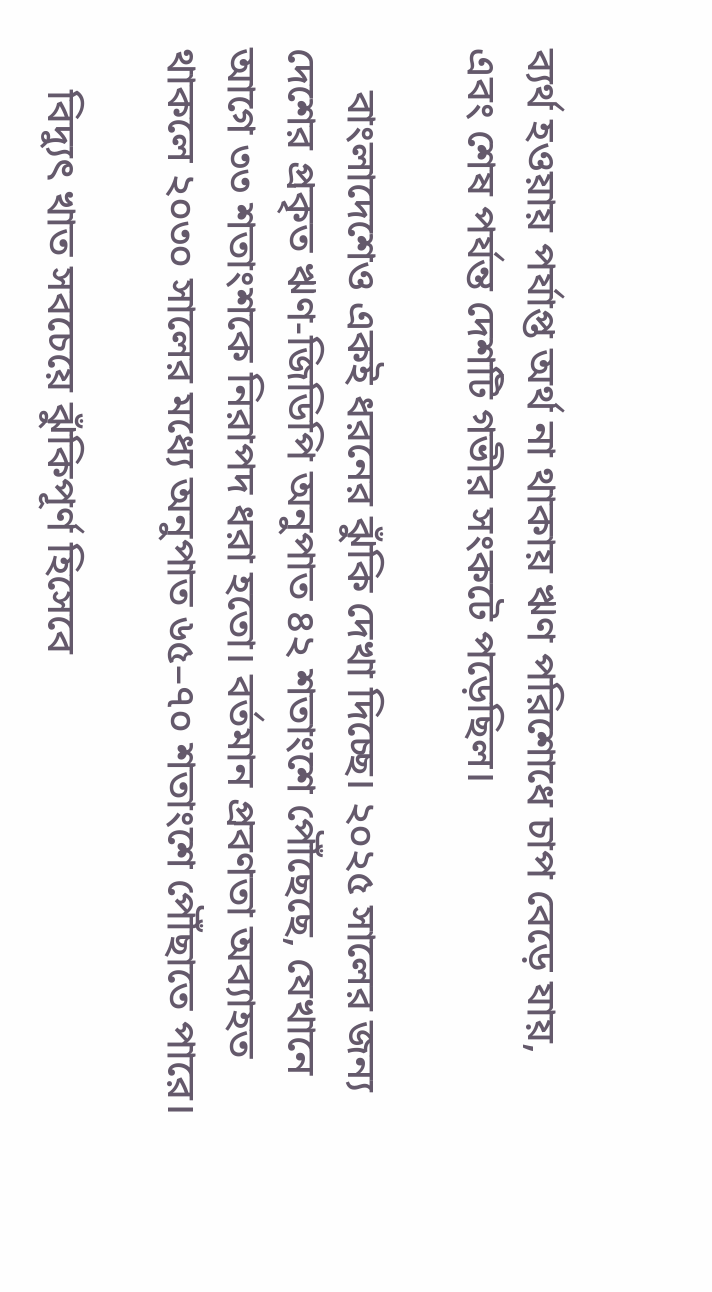ব্যর্থ হওয়ায় পর্যাপ্ত অর্থ না থাকায় ঋণ পরিশোধে চাপ বেড়ে যায়, এবং শেষ পর্যন্ত দেশটি গভীর সংকটে পড়েছিল।

    বাংলাদেশেও একই ধরনের ঝুঁকি দেখা দিচ্ছে। ২০২৫ সালের জন্য দেশের প্রকৃত ঋণ-জিডিপি অনুপাত ৪২ শতাংশে পৌঁছেছে, যেখানে আগে ৩৩ শতাংশকে নিরাপদ ধরা হতো। বর্তমান প্রবণতা অব্যাহত থাকলে ২০৩০ সালের মধ্যে অনুপাত ৬৫–৭০ শতাংশে পৌঁছাতে পারে।

    বিদ্যুৎ খাত সবচেয়ে ঝুঁকিপূর্ণ হিসেবে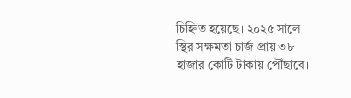চিহ্নিত হয়েছে। ২০২৫ সালে স্থির সক্ষমতা চার্জ প্রায় ৩৮ হাজার কোটি টাকায় পৌঁছাবে।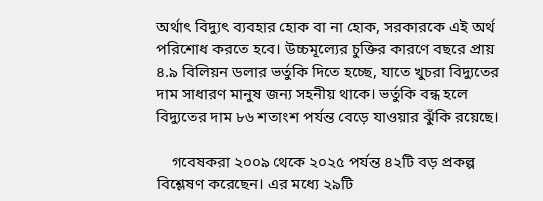অর্থাৎ বিদ্যুৎ ব্যবহার হোক বা না হোক, সরকারকে এই অর্থ পরিশোধ করতে হবে। উচ্চমূল্যের চুক্তির কারণে বছরে প্রায় ৪.৯ বিলিয়ন ডলার ভর্তুকি দিতে হচ্ছে, যাতে খুচরা বিদ্যুতের দাম সাধারণ মানুষ জন্য সহনীয় থাকে। ভর্তুকি বন্ধ হলে বিদ্যুতের দাম ৮৬ শতাংশ পর্যন্ত বেড়ে যাওয়ার ঝুঁকি রয়েছে।

    গবেষকরা ২০০৯ থেকে ২০২৫ পর্যন্ত ৪২টি বড় প্রকল্প বিশ্লেষণ করেছেন। এর মধ্যে ২৯টি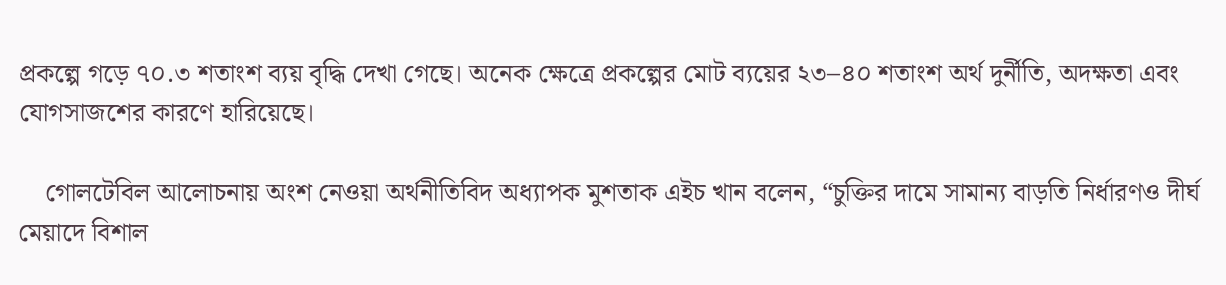প্রকল্পে গড়ে ৭০.৩ শতাংশ ব্যয় বৃদ্ধি দেখা গেছে। অনেক ক্ষেত্রে প্রকল্পের মোট ব্যয়ের ২৩–৪০ শতাংশ অর্থ দুর্নীতি, অদক্ষতা এবং যোগসাজশের কারণে হারিয়েছে।

    গোলটেবিল আলোচনায় অংশ নেওয়া অর্থনীতিবিদ অধ্যাপক মুশতাক এইচ খান বলেন, “চুক্তির দামে সামান্য বাড়তি নির্ধারণও দীর্ঘ মেয়াদে বিশাল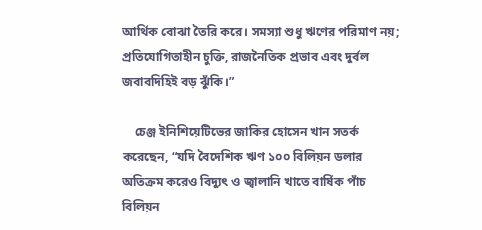আর্থিক বোঝা তৈরি করে। সমস্যা শুধু ঋণের পরিমাণ নয়; প্রতিযোগিতাহীন চুক্তি, রাজনৈতিক প্রভাব এবং দুর্বল জবাবদিহিই বড় ঝুঁকি।”

    চেঞ্জ ইনিশিয়েটিভের জাকির হোসেন খান সতর্ক করেছেন, “যদি বৈদেশিক ঋণ ১০০ বিলিয়ন ডলার অতিক্রম করেও বিদ্যুৎ ও জ্বালানি খাতে বার্ষিক পাঁচ বিলিয়ন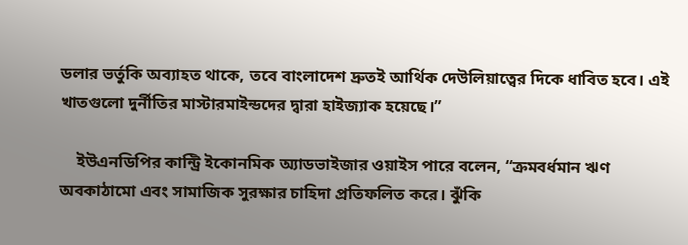ডলার ভর্তুকি অব্যাহত থাকে, তবে বাংলাদেশ দ্রুতই আর্থিক দেউলিয়াত্বের দিকে ধাবিত হবে। এই খাতগুলো দুর্নীতির মাস্টারমাইন্ডদের দ্বারা হাইজ্যাক হয়েছে।”

    ইউএনডিপির কান্ট্রি ইকোনমিক অ্যাডভাইজার ওয়াইস পারে বলেন, “ক্রমবর্ধমান ঋণ অবকাঠামো এবং সামাজিক সুরক্ষার চাহিদা প্রতিফলিত করে। ঝুঁকি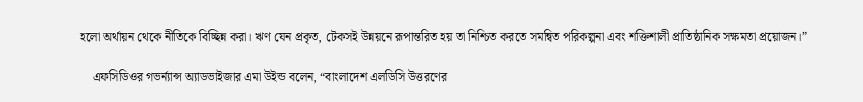হলো অর্থায়ন থেকে নীতিকে বিচ্ছিন্ন করা। ঋণ যেন প্রকৃত, টেকসই উন্নয়নে রূপান্তরিত হয় তা নিশ্চিত করতে সমন্বিত পরিকল্পনা এবং শক্তিশালী প্রাতিষ্ঠানিক সক্ষমতা প্রয়োজন।”

    এফসিডিওর গভর্ন্যান্স অ্যাডভাইজার এমা উইন্ড বলেন, “বাংলাদেশ এলডিসি উত্তরণের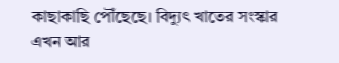কাছাকাছি পৌঁছেছে। বিদ্যুৎ খাতের সংস্কার এখন আর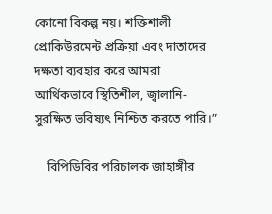কোনো বিকল্প নয়। শক্তিশালী প্রোকিউরমেন্ট প্রক্রিয়া এবং দাতাদের দক্ষতা ব্যবহার করে আমরা আর্থিকভাবে স্থিতিশীল, জ্বালানি-সুরক্ষিত ভবিষ্যৎ নিশ্চিত করতে পারি।”

    বিপিডিবির পরিচালক জাহাঙ্গীর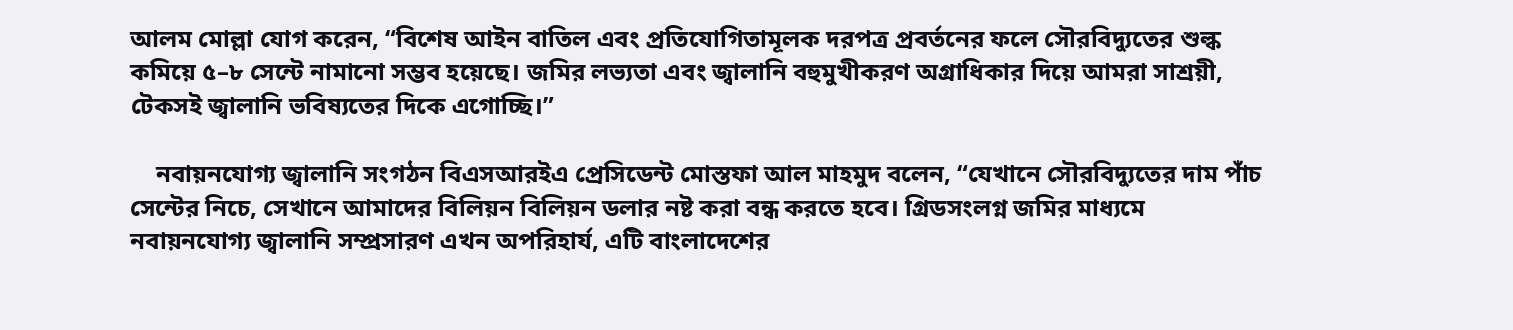আলম মোল্লা যোগ করেন, “বিশেষ আইন বাতিল এবং প্রতিযোগিতামূলক দরপত্র প্রবর্তনের ফলে সৌরবিদ্যুতের শুল্ক কমিয়ে ৫–৮ সেন্টে নামানো সম্ভব হয়েছে। জমির লভ্যতা এবং জ্বালানি বহুমুখীকরণ অগ্রাধিকার দিয়ে আমরা সাশ্রয়ী, টেকসই জ্বালানি ভবিষ্যতের দিকে এগোচ্ছি।”

    নবায়নযোগ্য জ্বালানি সংগঠন বিএসআরইএ প্রেসিডেন্ট মোস্তফা আল মাহমুদ বলেন, “যেখানে সৌরবিদ্যুতের দাম পাঁচ সেন্টের নিচে, সেখানে আমাদের বিলিয়ন বিলিয়ন ডলার নষ্ট করা বন্ধ করতে হবে। গ্রিডসংলগ্ন জমির মাধ্যমে নবায়নযোগ্য জ্বালানি সম্প্রসারণ এখন অপরিহার্য, এটি বাংলাদেশের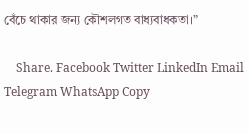বেঁচে থাকার জন্য কৌশলগত বাধ্যবাধকতা।”

    Share. Facebook Twitter LinkedIn Email Telegram WhatsApp Copy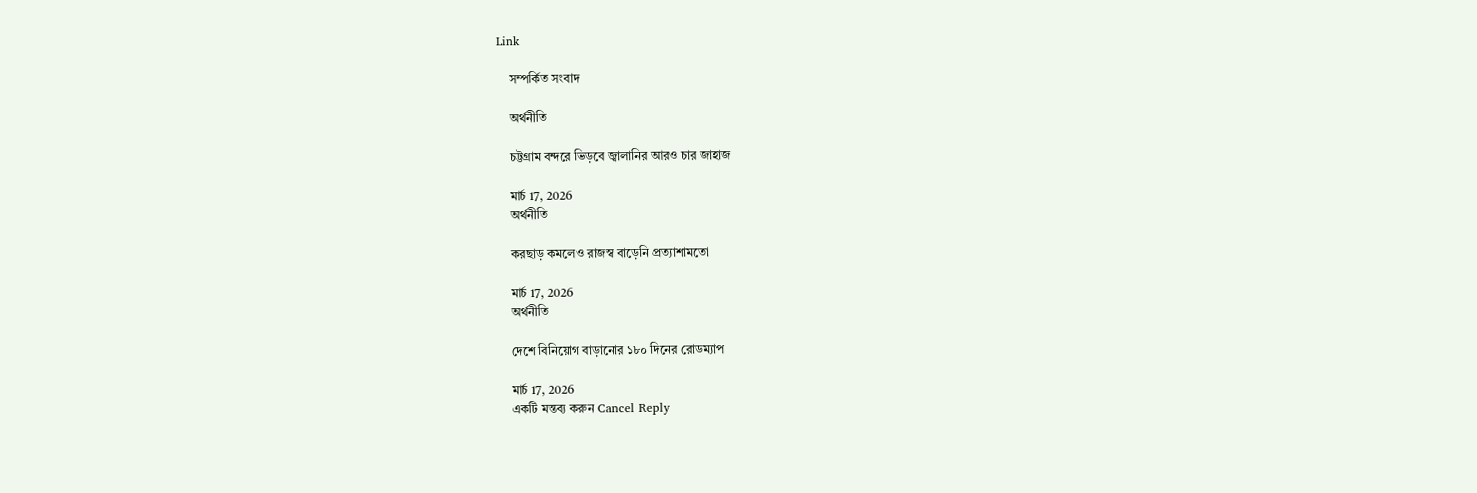Link

    সম্পর্কিত সংবাদ

    অর্থনীতি

    চট্টগ্রাম বন্দরে ভিড়বে জ্বালানির আরও চার জাহাজ

    মার্চ 17, 2026
    অর্থনীতি

    করছাড় কমলেও রাজস্ব বাড়েনি প্রত্যাশামতো

    মার্চ 17, 2026
    অর্থনীতি

    দেশে বিনিয়োগ বাড়ানোর ১৮০ দিনের রোডম্যাপ

    মার্চ 17, 2026
    একটি মন্তব্য করুন Cancel Reply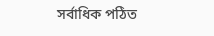সর্বাধিক পঠিত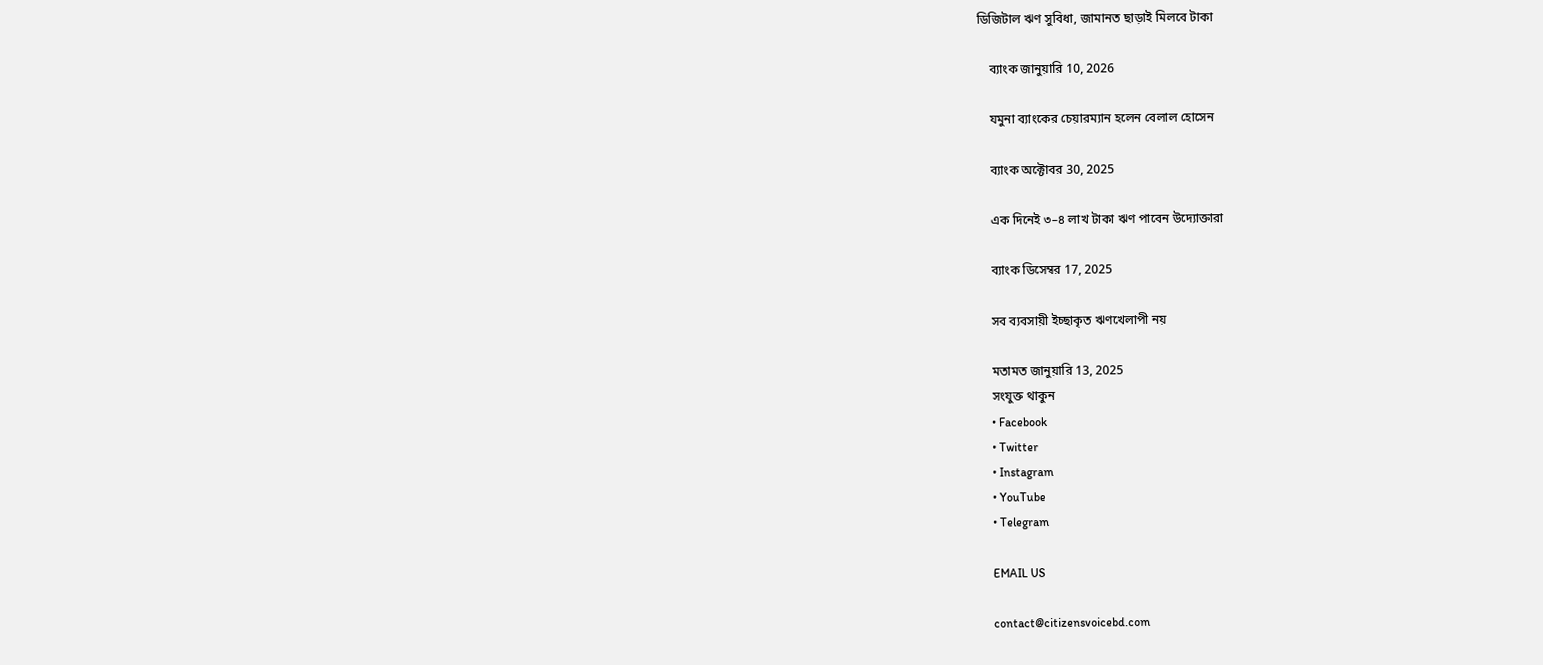ডিজিটাল ঋণ সুবিধা, জামানত ছাড়াই মিলবে টাকা

    ব্যাংক জানুয়ারি 10, 2026

    যমুনা ব্যাংকের চেয়ারম্যান হলেন বেলাল হোসেন

    ব্যাংক অক্টোবর 30, 2025

    এক দিনেই ৩–৪ লাখ টাকা ঋণ পাবেন উদ্যোক্তারা

    ব্যাংক ডিসেম্বর 17, 2025

    সব ব্যবসায়ী ইচ্ছাকৃত ঋণখেলাপী নয়

    মতামত জানুয়ারি 13, 2025
    সংযুক্ত থাকুন
    • Facebook
    • Twitter
    • Instagram
    • YouTube
    • Telegram

    EMAIL US

    contact@citizensvoicebd.com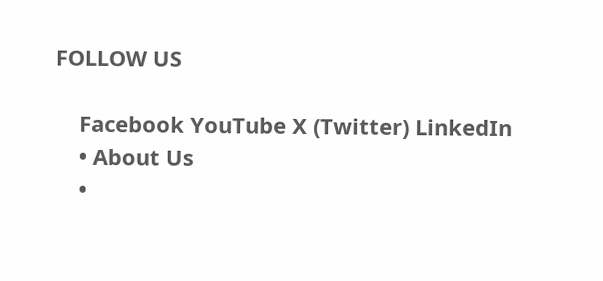FOLLOW US

    Facebook YouTube X (Twitter) LinkedIn
    • About Us
    •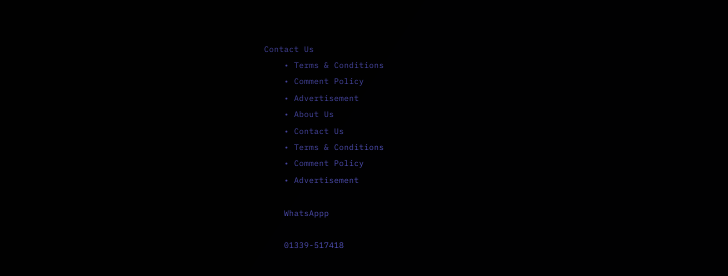Contact Us
    • Terms & Conditions
    • Comment Policy
    • Advertisement
    • About Us
    • Contact Us
    • Terms & Conditions
    • Comment Policy
    • Advertisement

    WhatsAppp

    01339-517418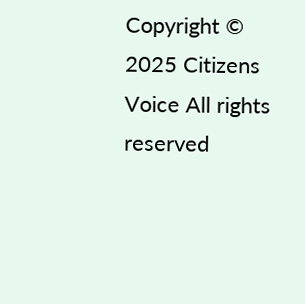Copyright © 2025 Citizens Voice All rights reserved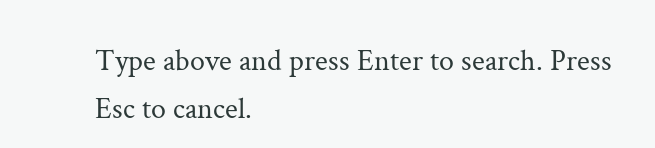Type above and press Enter to search. Press Esc to cancel.